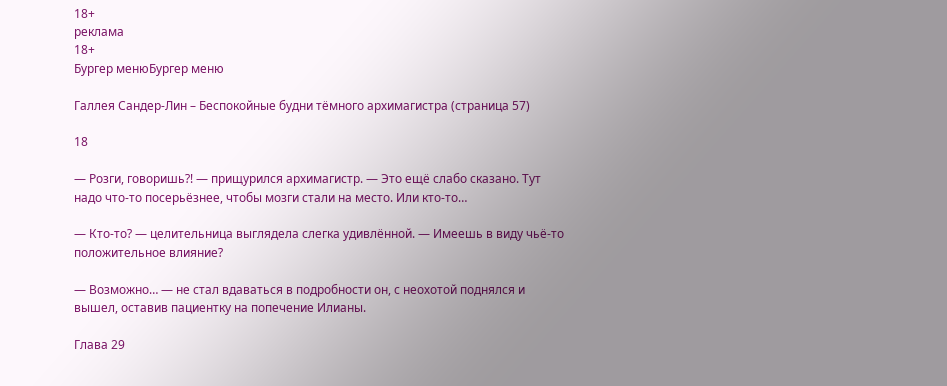18+
реклама
18+
Бургер менюБургер меню

Галлея Сандер-Лин – Беспокойные будни тёмного архимагистра (страница 57)

18

— Розги, говоришь?! — прищурился архимагистр. — Это ещё слабо сказано. Тут надо что-то посерьёзнее, чтобы мозги стали на место. Или кто-то…

— Кто-то? — целительница выглядела слегка удивлённой. — Имеешь в виду чьё-то положительное влияние?

— Возможно… — не стал вдаваться в подробности он, с неохотой поднялся и вышел, оставив пациентку на попечение Илианы.

Глава 29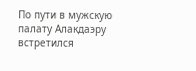По пути в мужскую палату Алакдаэру встретился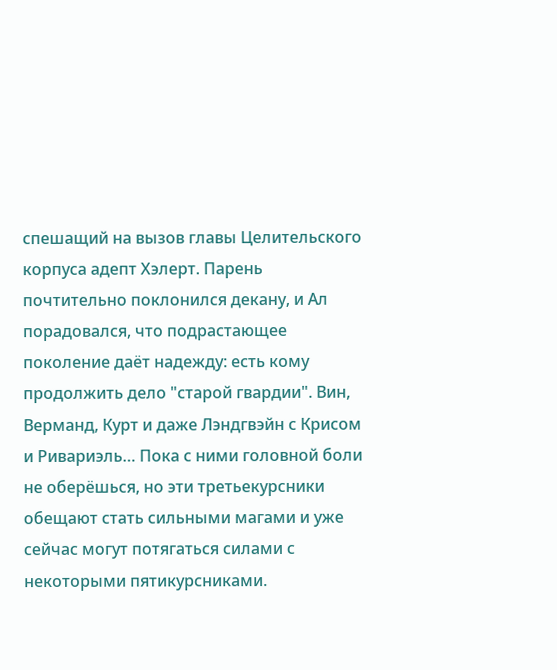спешащий на вызов главы Целительского корпуса адепт Хэлерт. Парень почтительно поклонился декану, и Ал порадовался, что подрастающее поколение даёт надежду: есть кому продолжить дело "старой гвардии". Вин, Верманд, Курт и даже Лэндгвэйн с Крисом и Ривариэль… Пока с ними головной боли не оберёшься, но эти третьекурсники обещают стать сильными магами и уже сейчас могут потягаться силами с некоторыми пятикурсниками.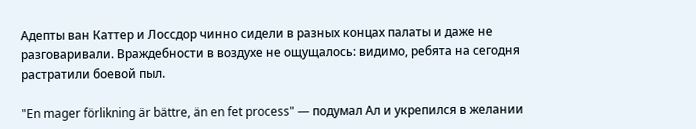Адепты ван Каттер и Лоссдор чинно сидели в разных концах палаты и даже не разговаривали. Враждебности в воздухе не ощущалось: видимо, ребята на сегодня растратили боевой пыл.

"En mager förlikning är bättre, än en fet process" — подумал Ал и укрепился в желании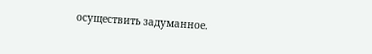осуществить задуманное.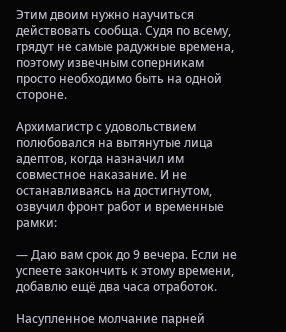Этим двоим нужно научиться действовать сообща. Судя по всему, грядут не самые радужные времена, поэтому извечным соперникам просто необходимо быть на одной стороне.

Архимагистр с удовольствием полюбовался на вытянутые лица адептов, когда назначил им совместное наказание. И не останавливаясь на достигнутом, озвучил фронт работ и временные рамки:

— Даю вам срок до 9 вечера. Если не успеете закончить к этому времени, добавлю ещё два часа отработок.

Насупленное молчание парней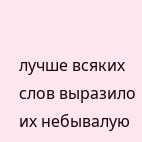лучше всяких слов выразило их небывалую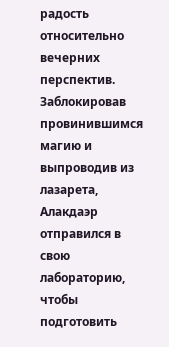радость относительно вечерних перспектив. Заблокировав провинившимся магию и выпроводив из лазарета, Алакдаэр отправился в свою лабораторию, чтобы подготовить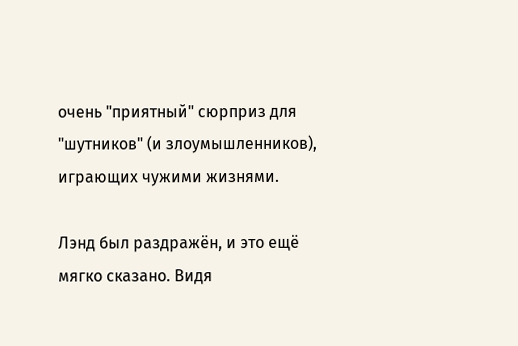очень "приятный" сюрприз для "шутников" (и злоумышленников), играющих чужими жизнями.

Лэнд был раздражён, и это ещё мягко сказано. Видя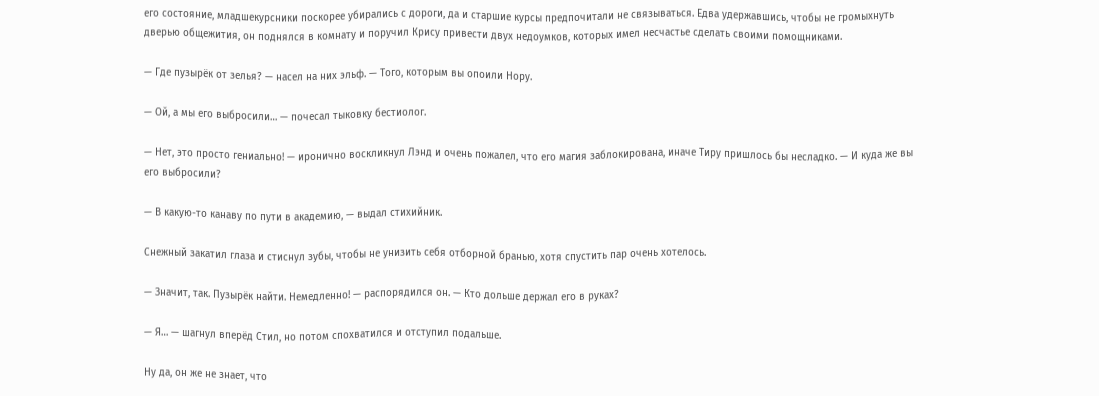его состояние, младшекурсники поскорее убирались с дороги, да и старшие курсы предпочитали не связываться. Едва удержавшись, чтобы не громыхнуть дверью общежития, он поднялся в комнату и поручил Крису привести двух недоумков, которых имел несчастье сделать своими помощниками.

— Где пузырёк от зелья? — насел на них эльф. — Того, которым вы опоили Нору.

— Ой, а мы его выбросили… — почесал тыковку бестиолог.

— Нет, это просто гениально! — иронично воскликнул Лэнд и очень пожалел, что его магия заблокирована, иначе Тиру пришлось бы несладко. — И куда же вы его выбросили?

— В какую-то канаву по пути в академию, — выдал стихийник.

Снежный закатил глаза и стиснул зубы, чтобы не унизить себя отборной бранью, хотя спустить пар очень хотелось.

— Значит, так. Пузырёк найти. Немедленно! — распорядился он. — Кто дольше держал его в руках?

— Я… — шагнул вперёд Стил, но потом спохватился и отступил подальше.

Ну да, он же не знает, что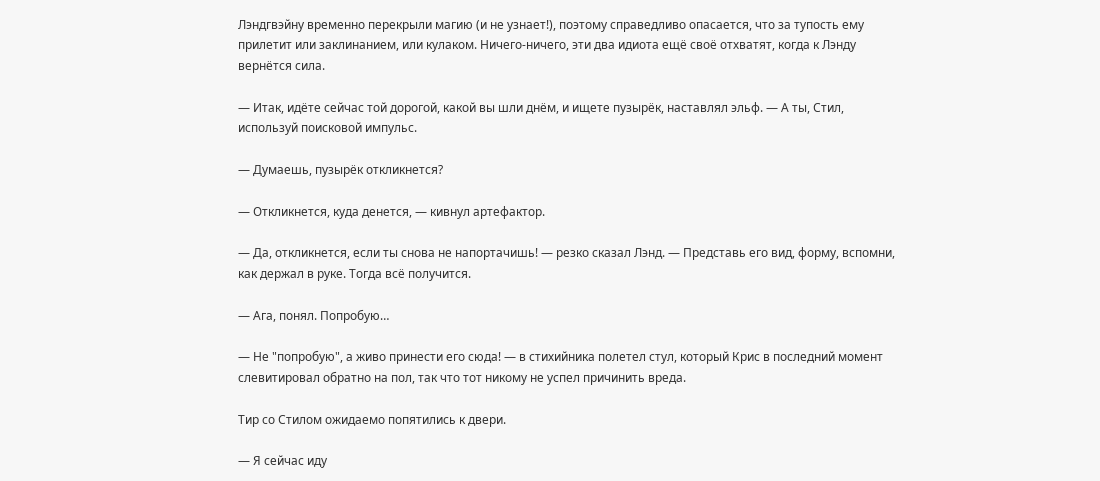Лэндгвэйну временно перекрыли магию (и не узнает!), поэтому справедливо опасается, что за тупость ему прилетит или заклинанием, или кулаком. Ничего-ничего, эти два идиота ещё своё отхватят, когда к Лэнду вернётся сила.

— Итак, идёте сейчас той дорогой, какой вы шли днём, и ищете пузырёк, наставлял эльф. — А ты, Стил, используй поисковой импульс.

— Думаешь, пузырёк откликнется?

— Откликнется, куда денется, — кивнул артефактор.

— Да, откликнется, если ты снова не напортачишь! — резко сказал Лэнд. — Представь его вид, форму, вспомни, как держал в руке. Тогда всё получится.

— Ага, понял. Попробую…

— Не "попробую", а живо принести его сюда! — в стихийника полетел стул, который Крис в последний момент слевитировал обратно на пол, так что тот никому не успел причинить вреда.

Тир со Стилом ожидаемо попятились к двери.

— Я сейчас иду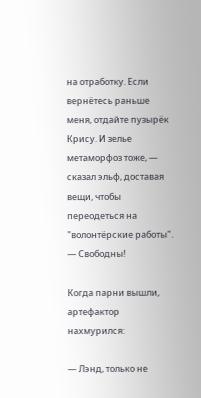на отработку. Если вернётесь раньше меня, отдайте пузырёк Крису. И зелье метаморфоз тоже, — сказал эльф, доставая вещи, чтобы переодеться на "волонтёрские работы". — Свободны!

Когда парни вышли, артефактор нахмурился:

— Лэнд, только не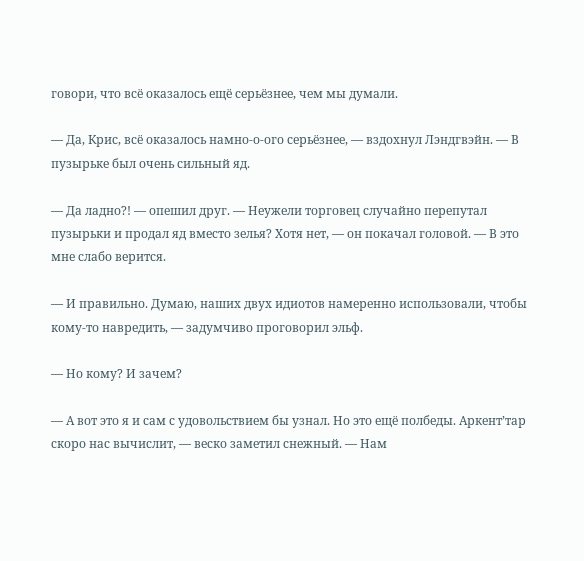говори, что всё оказалось ещё серьёзнее, чем мы думали.

— Да, Крис, всё оказалось намно-о-ого серьёзнее, — вздохнул Лэндгвэйн. — В пузырьке был очень сильный яд.

— Да ладно?! — опешил друг. — Неужели торговец случайно перепутал пузырьки и продал яд вместо зелья? Хотя нет, — он покачал головой. — В это мне слабо верится.

— И правильно. Думаю, наших двух идиотов намеренно использовали, чтобы кому-то навредить, — задумчиво проговорил эльф.

— Но кому? И зачем?

— А вот это я и сам с удовольствием бы узнал. Но это ещё полбеды. Аркент’тар скоро нас вычислит, — веско заметил снежный. — Нам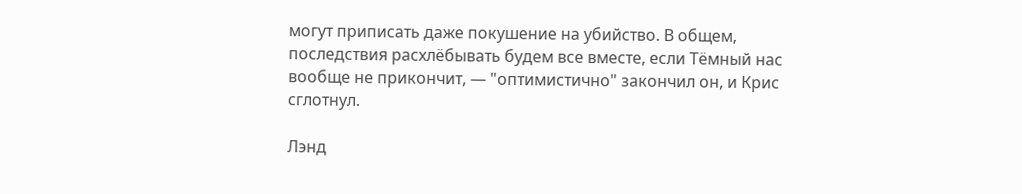могут приписать даже покушение на убийство. В общем, последствия расхлёбывать будем все вместе, если Тёмный нас вообще не прикончит, — "оптимистично" закончил он, и Крис сглотнул.

Лэнд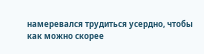намеревался трудиться усердно, чтобы как можно скорее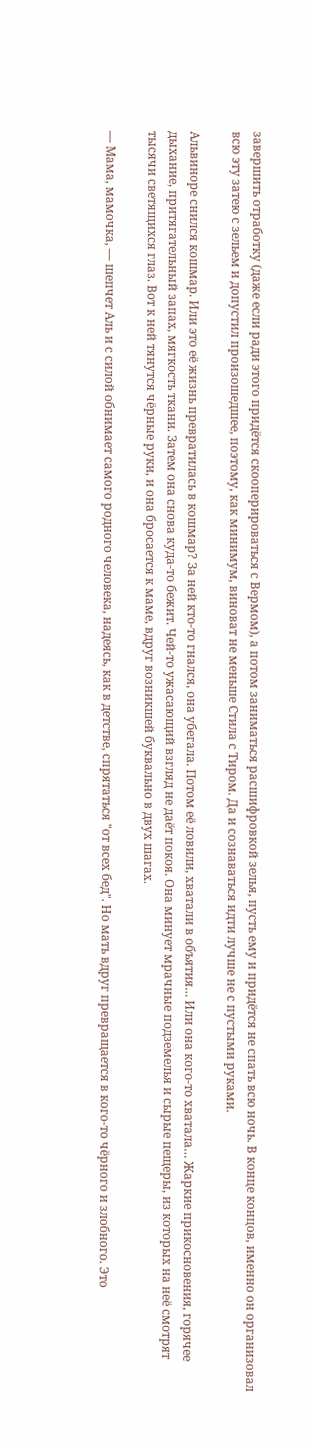завершить отработку (даже если ради этого придётся скооперироваться с Вермом), а потом заниматься расшифровкой зелья, пусть ему и придётся не спать всю ночь. В конце концов, именно он организовал всю эту затею с зельем и допустил произошедшее, поэтому, как минимум, виноват не меньше Стила с Тиром. Да и сознаваться идти лучше не с пустыми руками.

Альвиноре снился кошмар. Или это её жизнь превратилась в кошмар? За ней кто-то гнался, она убегала. Потом её ловили, хватали в объятия… Или она кого-то хватала… Жаркие прикосновения, горячее дыхание, притягательный запах, мягкость ткани. Затем она снова куда-то бежит. Чей-то ужасающий взгляд не даёт покоя. Она минует мрачные подземелья и сырые пещеры, из которых на неё смотрят тысячи светящихся глаз. Вот к ней тянутся чёрные руки, и она бросается к маме, вдруг возникшей буквально в двух шагах.

— Мама, мамочка, — шепчет Аль и с силой обнимает самого родного человека, надеясь, как в детстве, спрятаться "от всех бед". Но мать вдруг превращается в кого-то чёрного и злобного. Это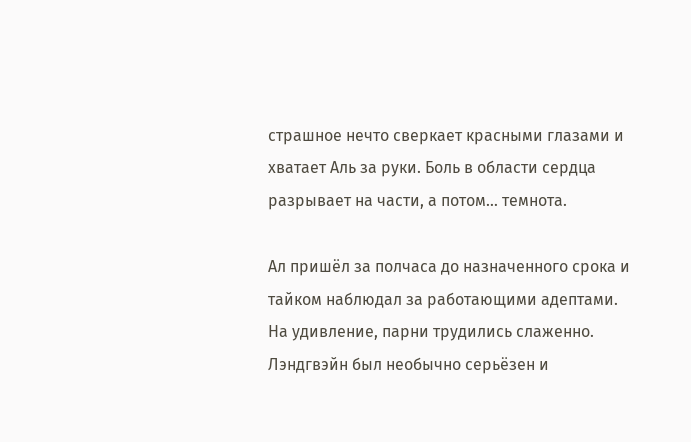страшное нечто сверкает красными глазами и хватает Аль за руки. Боль в области сердца разрывает на части, а потом… темнота.

Ал пришёл за полчаса до назначенного срока и тайком наблюдал за работающими адептами. На удивление, парни трудились слаженно. Лэндгвэйн был необычно серьёзен и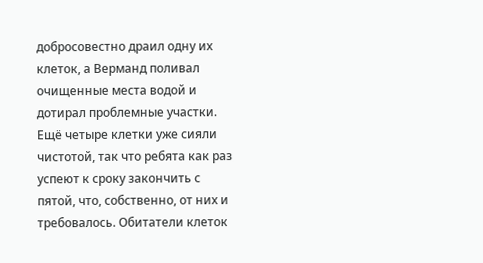добросовестно драил одну их клеток, а Верманд поливал очищенные места водой и дотирал проблемные участки. Ещё четыре клетки уже сияли чистотой, так что ребята как раз успеют к сроку закончить с пятой, что, собственно, от них и требовалось. Обитатели клеток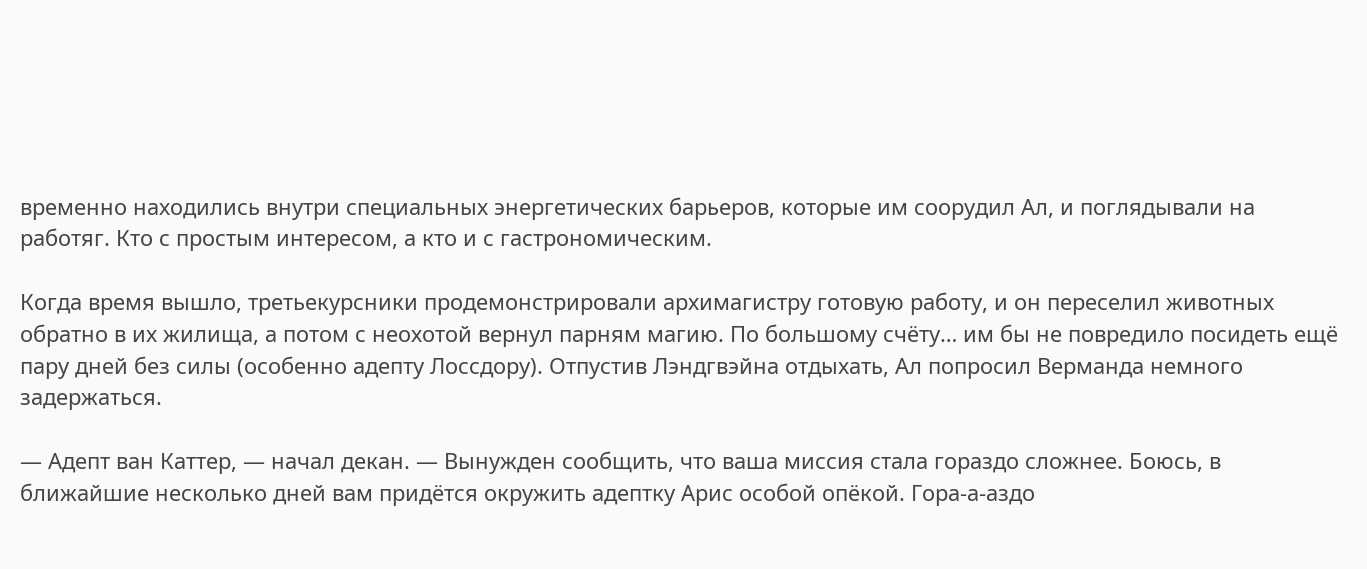временно находились внутри специальных энергетических барьеров, которые им соорудил Ал, и поглядывали на работяг. Кто с простым интересом, а кто и с гастрономическим.

Когда время вышло, третьекурсники продемонстрировали архимагистру готовую работу, и он переселил животных обратно в их жилища, а потом с неохотой вернул парням магию. По большому счёту… им бы не повредило посидеть ещё пару дней без силы (особенно адепту Лоссдору). Отпустив Лэндгвэйна отдыхать, Ал попросил Верманда немного задержаться.

— Адепт ван Каттер, — начал декан. — Вынужден сообщить, что ваша миссия стала гораздо сложнее. Боюсь, в ближайшие несколько дней вам придётся окружить адептку Арис особой опёкой. Гора-а-аздо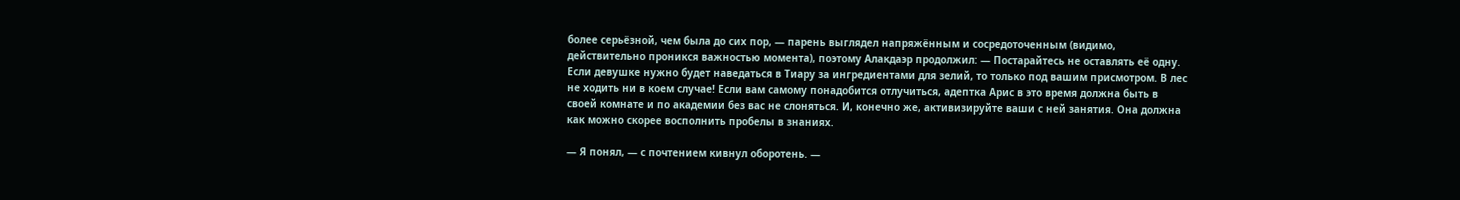более серьёзной, чем была до сих пор, — парень выглядел напряжённым и сосредоточенным (видимо, действительно проникся важностью момента), поэтому Алакдаэр продолжил: — Постарайтесь не оставлять её одну. Если девушке нужно будет наведаться в Тиару за ингредиентами для зелий, то только под вашим присмотром. В лес не ходить ни в коем случае! Если вам самому понадобится отлучиться, адептка Арис в это время должна быть в своей комнате и по академии без вас не слоняться. И, конечно же, активизируйте ваши с ней занятия. Она должна как можно скорее восполнить пробелы в знаниях.

— Я понял, — с почтением кивнул оборотень. —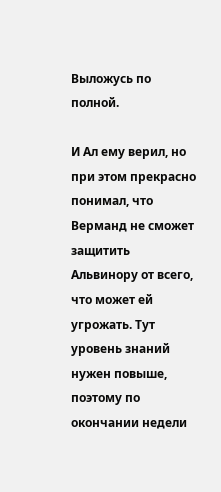Выложусь по полной.

И Ал ему верил, но при этом прекрасно понимал, что Верманд не сможет защитить Альвинору от всего, что может ей угрожать. Тут уровень знаний нужен повыше, поэтому по окончании недели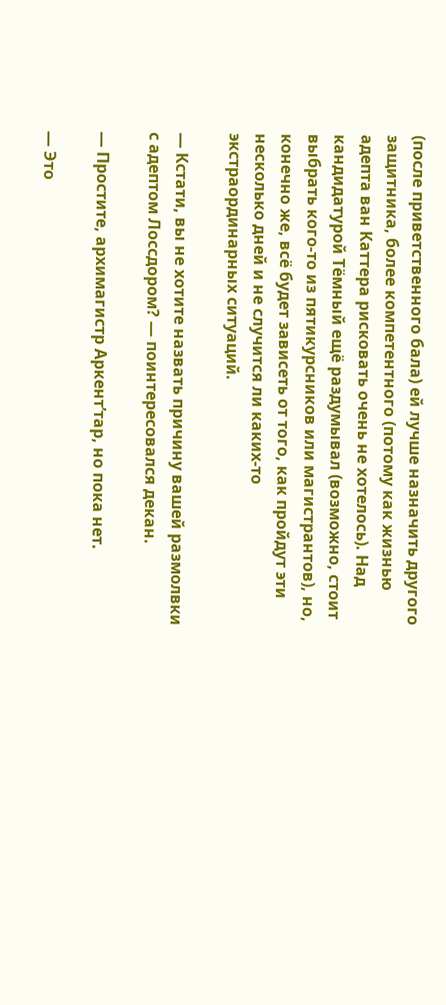(после приветственного бала) ей лучше назначить другого защитника, более компетентного (потому как жизнью адепта ван Каттера рисковать очень не хотелось). Над кандидатурой Тёмный ещё раздумывал (возможно, стоит выбрать кого-то из пятикурсников или магистрантов), но, конечно же, всё будет зависеть от того, как пройдут эти несколько дней и не случится ли каких-то экстраординарных ситуаций.

— Кстати, вы не хотите назвать причину вашей размолвки с адептом Лоссдором? — поинтересовался декан.

— Простите, архимагистр Аркент’тар, но пока нет.

— Это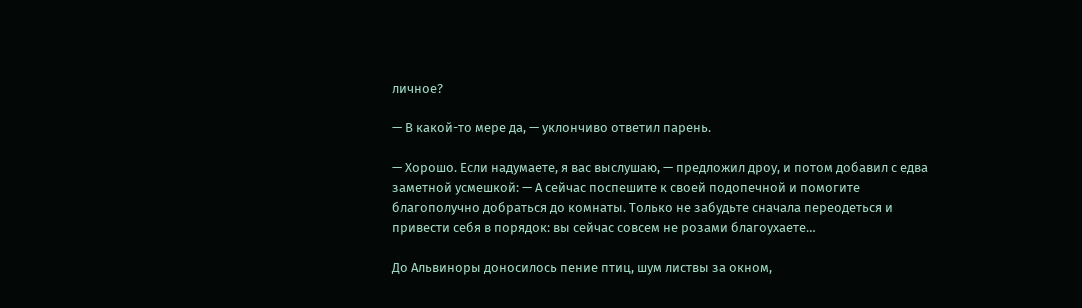личное?

— В какой-то мере да, — уклончиво ответил парень.

— Хорошо. Если надумаете, я вас выслушаю, — предложил дроу, и потом добавил с едва заметной усмешкой: — А сейчас поспешите к своей подопечной и помогите благополучно добраться до комнаты. Только не забудьте сначала переодеться и привести себя в порядок: вы сейчас совсем не розами благоухаете…

До Альвиноры доносилось пение птиц, шум листвы за окном,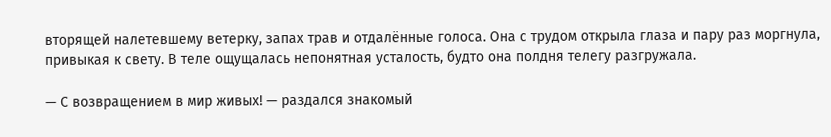вторящей налетевшему ветерку, запах трав и отдалённые голоса. Она с трудом открыла глаза и пару раз моргнула, привыкая к свету. В теле ощущалась непонятная усталость, будто она полдня телегу разгружала.

— С возвращением в мир живых! — раздался знакомый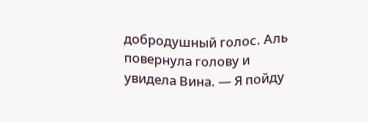добродушный голос. Аль повернула голову и увидела Вина. — Я пойду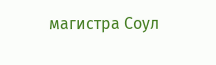магистра Соул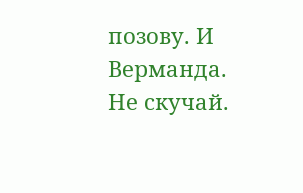позову. И Верманда. Не скучай.